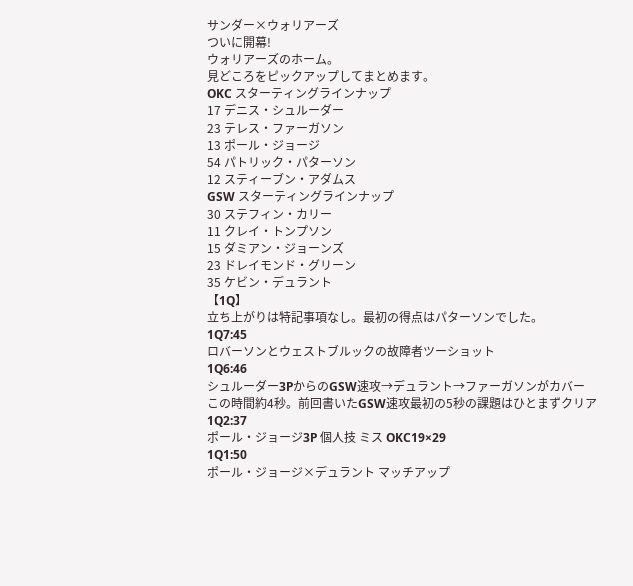サンダー×ウォリアーズ
ついに開幕!
ウォリアーズのホーム。
見どころをピックアップしてまとめます。
OKC スターティングラインナップ
17 デニス・シュルーダー
23 テレス・ファーガソン
13 ポール・ジョージ
54 パトリック・パターソン
12 スティーブン・アダムス
GSW スターティングラインナップ
30 ステフィン・カリー
11 クレイ・トンプソン
15 ダミアン・ジョーンズ
23 ドレイモンド・グリーン
35 ケビン・デュラント
【1Q】
立ち上がりは特記事項なし。最初の得点はパターソンでした。
1Q7:45
ロバーソンとウェストブルックの故障者ツーショット
1Q6:46
シュルーダー3PからのGSW速攻→デュラント→ファーガソンがカバー
この時間約4秒。前回書いたGSW速攻最初の5秒の課題はひとまずクリア
1Q2:37
ポール・ジョージ3P 個人技 ミス OKC19×29
1Q1:50
ポール・ジョージ×デュラント マッチアップ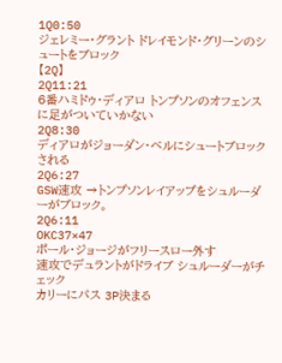1Q0:50
ジェレミー・グラント ドレイモンド・グリーンのシュートをブロック
【2Q】
2Q11:21
6番ハミドゥ・ディアロ トンプソンのオフェンスに足がついていかない
2Q8:30
ディアロがジョーダン・ベルにシュートブロックされる
2Q6:27
GSW速攻 →トンプソンレイアップをシュルーダーがブロック。
2Q6:11
OKC37×47
ポール・ジョージがフリースロー外す
速攻でデュラントがドライブ シュルーダーがチェック
カリーにパス 3P決まる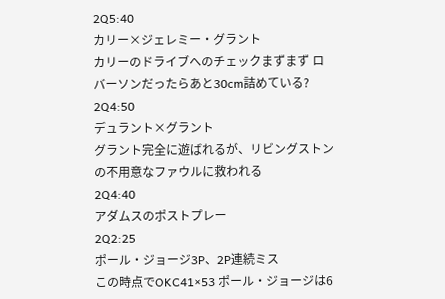2Q5:40
カリー×ジェレミー・グラント
カリーのドライブへのチェックまずまず ロバーソンだったらあと30cm詰めている?
2Q4:50
デュラント×グラント
グラント完全に遊ばれるが、リビングストンの不用意なファウルに救われる
2Q4:40
アダムスのポストプレー
2Q2:25
ポール・ジョージ3P、2P連続ミス
この時点でOKC41×53 ポール・ジョージは6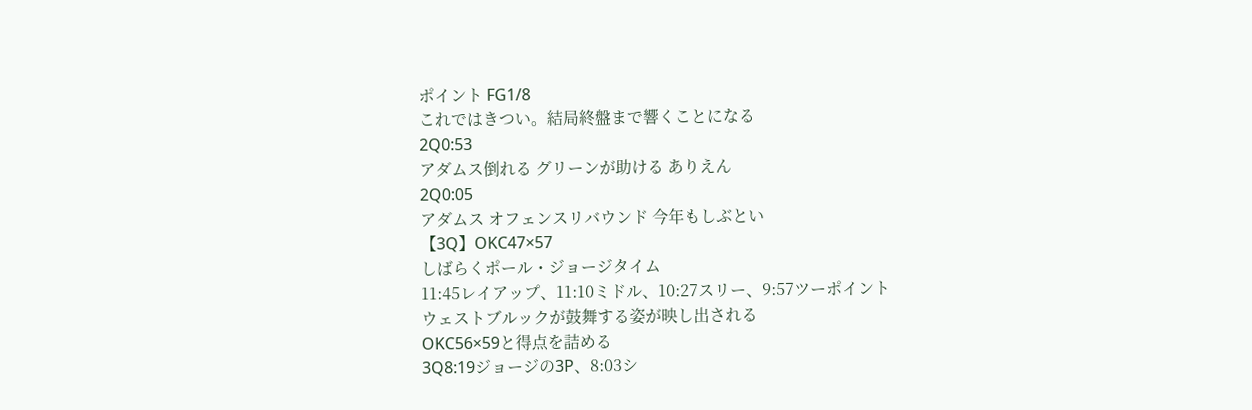ポイント FG1/8
これではきつい。結局終盤まで響くことになる
2Q0:53
アダムス倒れる グリーンが助ける ありえん
2Q0:05
アダムス オフェンスリバウンド 今年もしぶとい
【3Q】OKC47×57
しばらくポール・ジョージタイム
11:45レイアップ、11:10ミドル、10:27スリー、9:57ツーポイント
ウェストブルックが鼓舞する姿が映し出される
OKC56×59と得点を詰める
3Q8:19ジョージの3P、8:03シ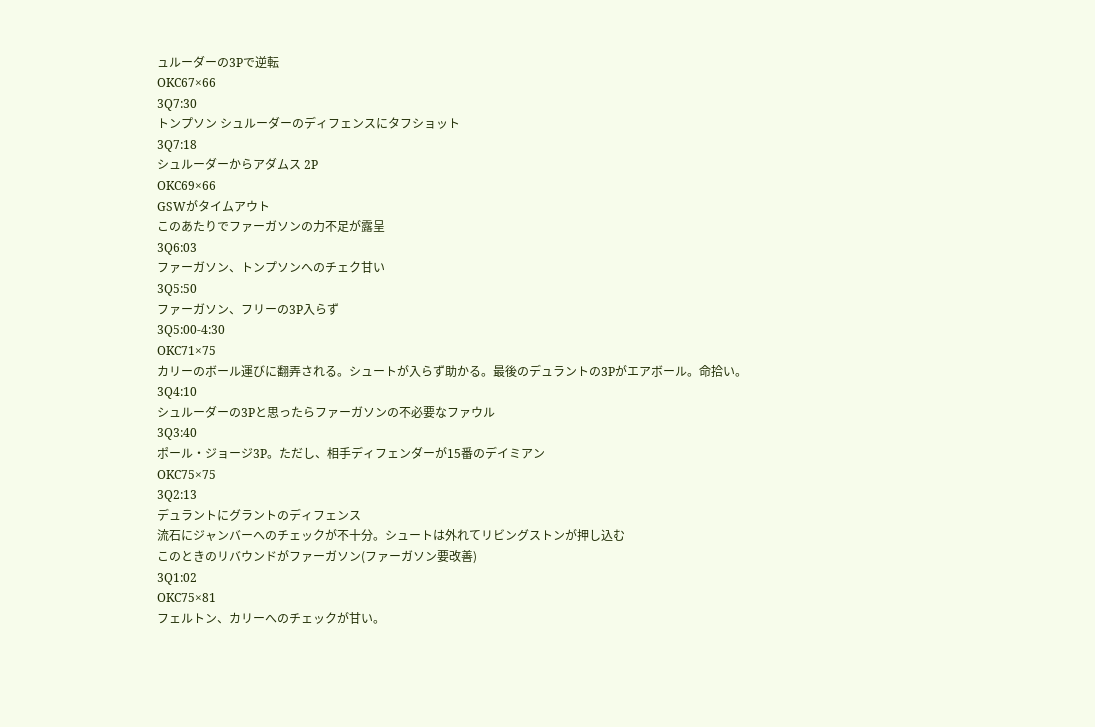ュルーダーの3Pで逆転
OKC67×66
3Q7:30
トンプソン シュルーダーのディフェンスにタフショット
3Q7:18
シュルーダーからアダムス 2P
OKC69×66
GSWがタイムアウト
このあたりでファーガソンの力不足が露呈
3Q6:03
ファーガソン、トンプソンへのチェク甘い
3Q5:50
ファーガソン、フリーの3P入らず
3Q5:00-4:30
OKC71×75
カリーのボール運びに翻弄される。シュートが入らず助かる。最後のデュラントの3Pがエアボール。命拾い。
3Q4:10
シュルーダーの3Pと思ったらファーガソンの不必要なファウル
3Q3:40
ポール・ジョージ3P。ただし、相手ディフェンダーが15番のデイミアン
OKC75×75
3Q2:13
デュラントにグラントのディフェンス
流石にジャンバーへのチェックが不十分。シュートは外れてリビングストンが押し込む
このときのリバウンドがファーガソン(ファーガソン要改善)
3Q1:02
OKC75×81
フェルトン、カリーへのチェックが甘い。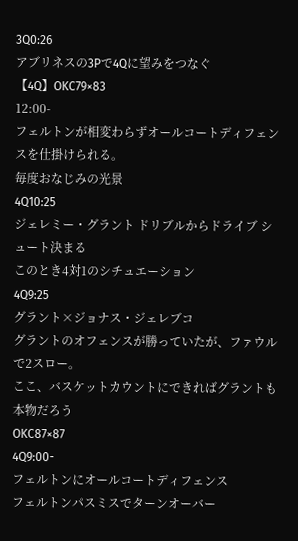3Q0:26
アブリネスの3Pで4Qに望みをつなぐ
【4Q】OKC79×83
12:00-
フェルトンが相変わらずオールコートディフェンスを仕掛けられる。
毎度おなじみの光景
4Q10:25
ジェレミー・グラント ドリブルからドライブ シュート決まる
このとき4対1のシチュエーション
4Q9:25
グラント×ジョナス・ジェレブコ
グラントのオフェンスが勝っていたが、ファウルで2スロー。
ここ、バスケットカウントにできればグラントも本物だろう
OKC87×87
4Q9:00-
フェルトンにオールコートディフェンス
フェルトンパスミスでターンオーバー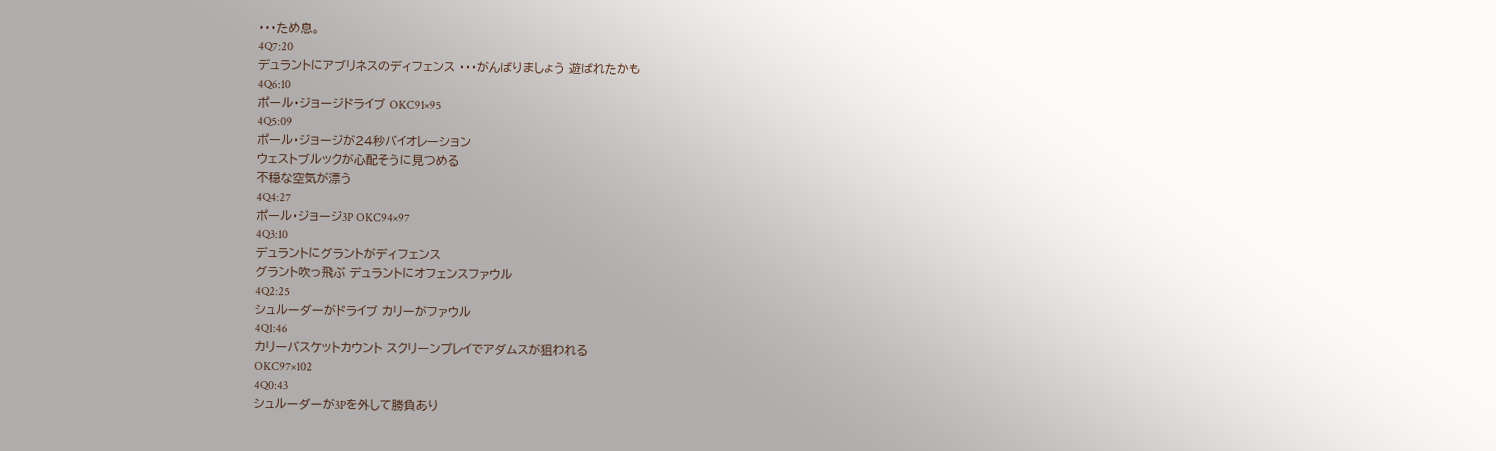・・・ため息。
4Q7:20
デュラントにアブリネスのディフェンス ・・・がんばりましょう 遊ばれたかも
4Q6:10
ポール・ジョージドライブ OKC91×95
4Q5:09
ポール・ジョージが24秒バイオレーション
ウェストブルックが心配そうに見つめる
不穏な空気が漂う
4Q4:27
ポール・ジョージ3P OKC94×97
4Q3:10
デュラントにグラントがディフェンス
グラント吹っ飛ぶ デュラントにオフェンスファウル
4Q2:25
シュルーダーがドライブ カリーがファウル
4Q1:46
カリーバスケットカウント スクリーンプレイでアダムスが狙われる
OKC97×102
4Q0:43
シュルーダーが3Pを外して勝負あり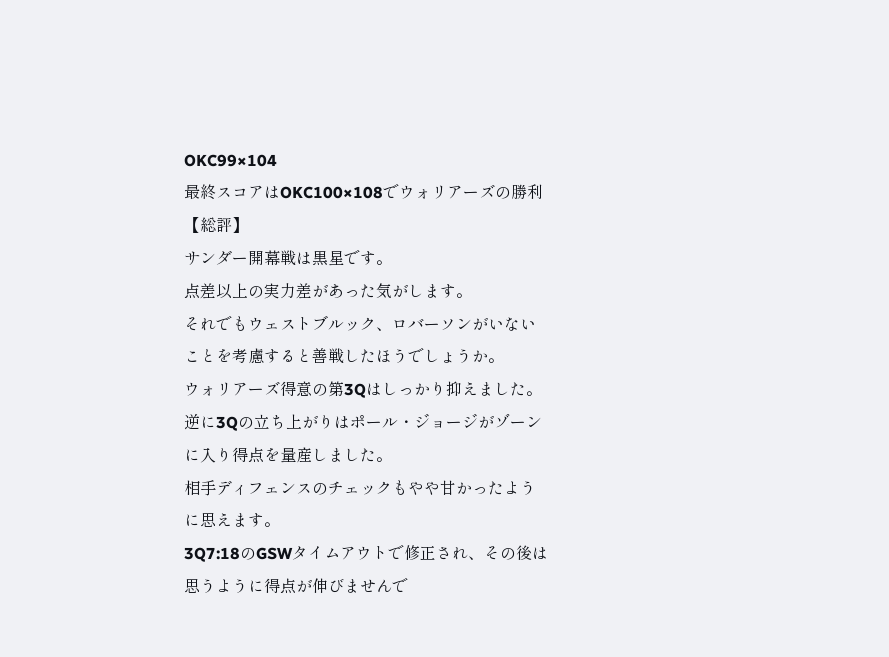OKC99×104
最終スコアはOKC100×108でウォリアーズの勝利
【総評】
サンダー開幕戦は黒星です。
点差以上の実力差があった気がします。
それでもウェストブルック、ロバーソンがいないことを考慮すると善戦したほうでしょうか。
ウォリアーズ得意の第3Qはしっかり抑えました。
逆に3Qの立ち上がりはポール・ジョージがゾーンに入り得点を量産しました。
相手ディフェンスのチェックもやや甘かったように思えます。
3Q7:18のGSWタイムアウトで修正され、その後は思うように得点が伸びませんで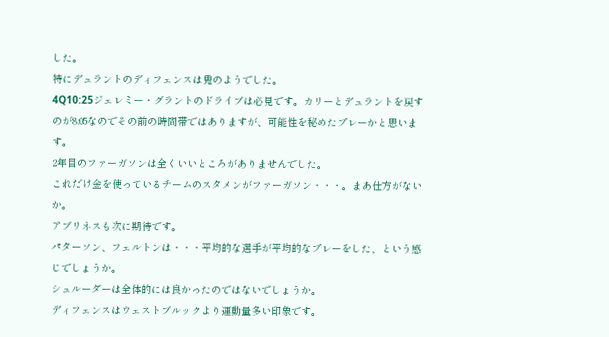した。
特にデュラントのディフェンスは鬼のようでした。
4Q10:25ジェレミー・グラントのドライブは必見です。カリーとデュラントを戻すのが8:05なのでその前の時間帯ではありますが、可能性を秘めたプレーかと思います。
2年目のファーガソンは全くいいところがありませんでした。
これだけ金を使っているチームのスタメンがファーガソン・・・。まあ仕方がないか。
アブリネスも次に期待です。
パターソン、フェルトンは・・・平均的な選手が平均的なプレーをした、という感じでしょうか。
シュルーダーは全体的には良かったのではないでしょうか。
ディフェンスはウェストブルックより運動量多い印象です。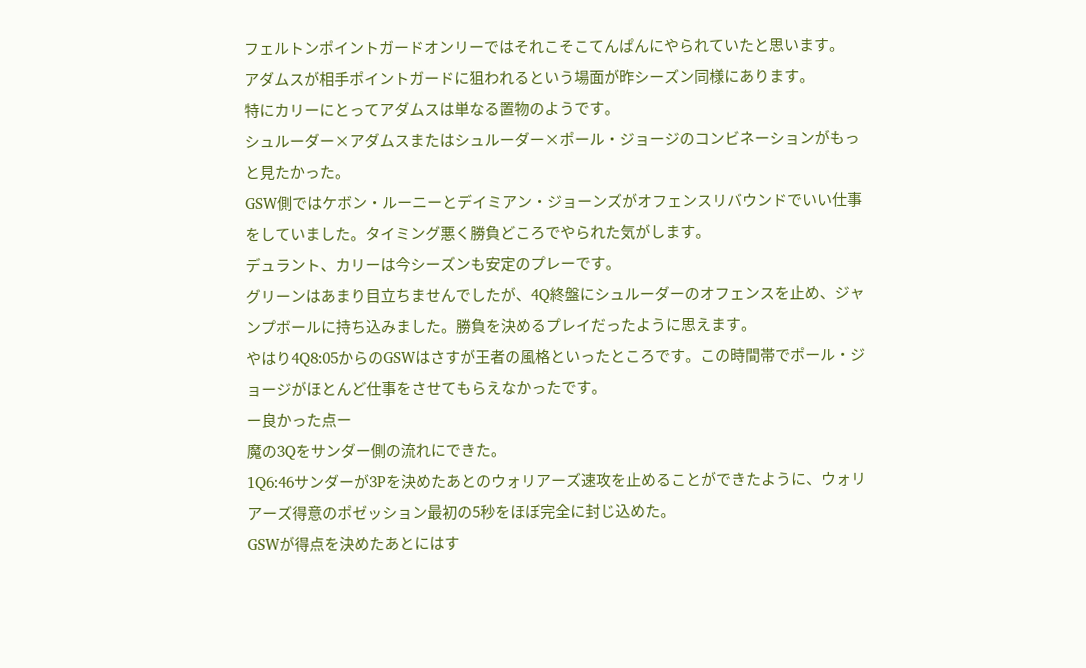フェルトンポイントガードオンリーではそれこそこてんぱんにやられていたと思います。
アダムスが相手ポイントガードに狙われるという場面が昨シーズン同様にあります。
特にカリーにとってアダムスは単なる置物のようです。
シュルーダー×アダムスまたはシュルーダー×ポール・ジョージのコンビネーションがもっと見たかった。
GSW側ではケボン・ルーニーとデイミアン・ジョーンズがオフェンスリバウンドでいい仕事をしていました。タイミング悪く勝負どころでやられた気がします。
デュラント、カリーは今シーズンも安定のプレーです。
グリーンはあまり目立ちませんでしたが、4Q終盤にシュルーダーのオフェンスを止め、ジャンプボールに持ち込みました。勝負を決めるプレイだったように思えます。
やはり4Q8:05からのGSWはさすが王者の風格といったところです。この時間帯でポール・ジョージがほとんど仕事をさせてもらえなかったです。
ー良かった点ー
魔の3Qをサンダー側の流れにできた。
1Q6:46サンダーが3Pを決めたあとのウォリアーズ速攻を止めることができたように、ウォリアーズ得意のポゼッション最初の5秒をほぼ完全に封じ込めた。
GSWが得点を決めたあとにはす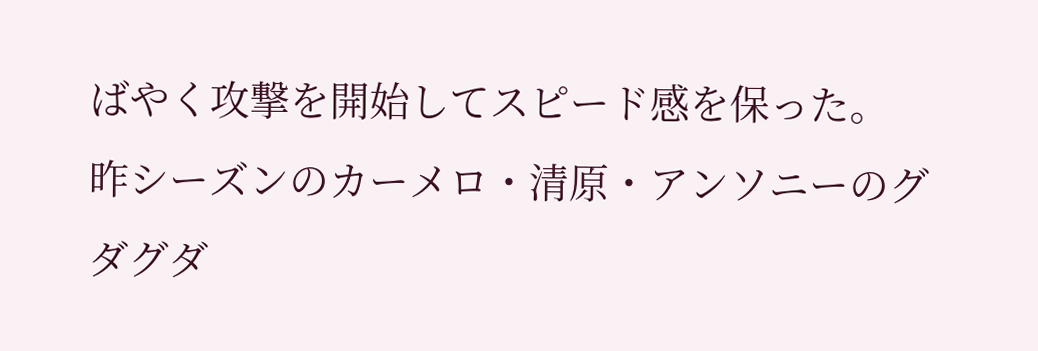ばやく攻撃を開始してスピード感を保った。
昨シーズンのカーメロ・清原・アンソニーのグダグダ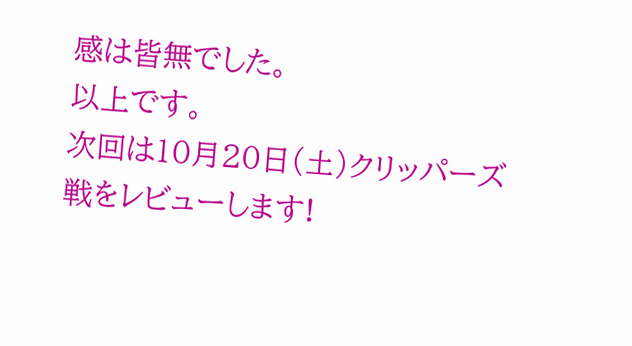感は皆無でした。
以上です。
次回は10月20日(土)クリッパーズ戦をレビューします!